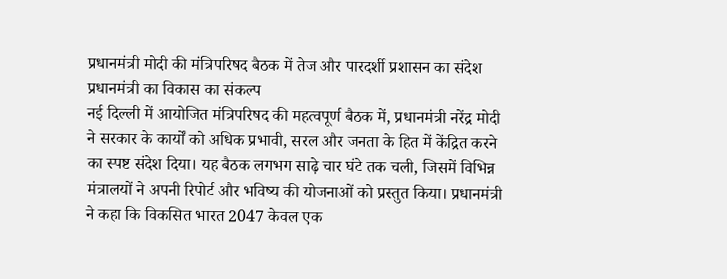प्रधानमंत्री मोदी की मंत्रिपरिषद बैठक में तेज और पारदर्शी प्रशासन का संदेश
प्रधानमंत्री का विकास का संकल्प
नई दिल्ली में आयोजित मंत्रिपरिषद की महत्वपूर्ण बैठक में, प्रधानमंत्री नरेंद्र मोदी ने सरकार के कार्यों को अधिक प्रभावी, सरल और जनता के हित में केंद्रित करने का स्पष्ट संदेश दिया। यह बैठक लगभग साढ़े चार घंटे तक चली, जिसमें विभिन्न मंत्रालयों ने अपनी रिपोर्ट और भविष्य की योजनाओं को प्रस्तुत किया। प्रधानमंत्री ने कहा कि विकसित भारत 2047 केवल एक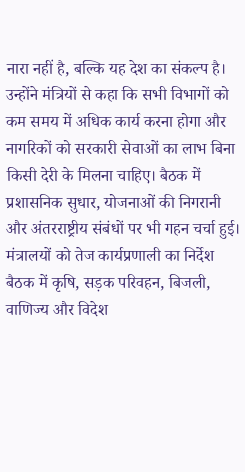नारा नहीं है, बल्कि यह देश का संकल्प है। उन्होंने मंत्रियों से कहा कि सभी विभागों को कम समय में अधिक कार्य करना होगा और नागरिकों को सरकारी सेवाओं का लाभ बिना किसी देरी के मिलना चाहिए। बैठक में प्रशासनिक सुधार, योजनाओं की निगरानी और अंतरराष्ट्रीय संबंधों पर भी गहन चर्चा हुई।
मंत्रालयों को तेज कार्यप्रणाली का निर्देश
बैठक में कृषि, सड़क परिवहन, बिजली, वाणिज्य और विदेश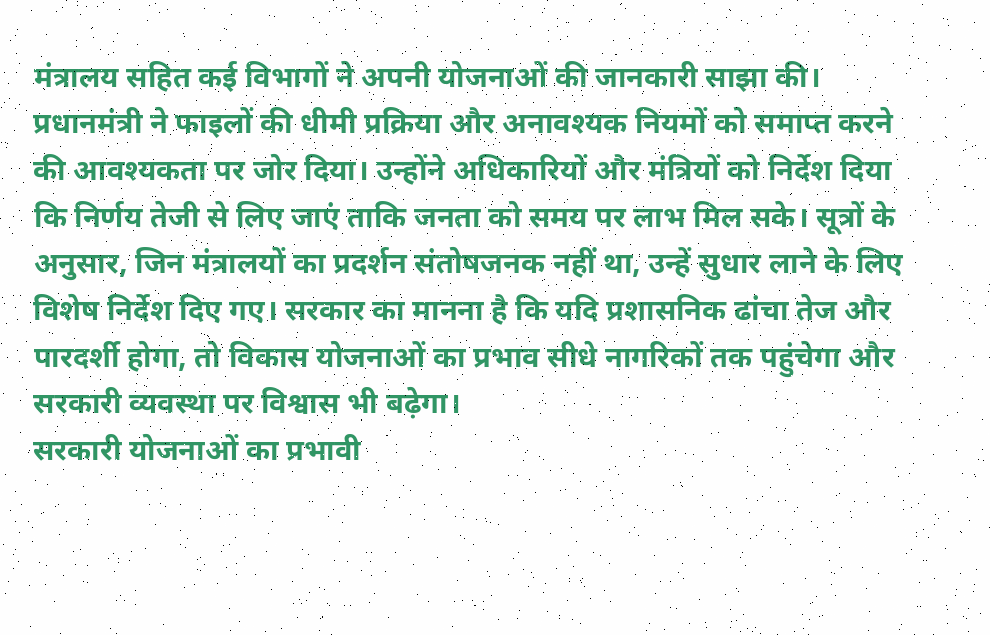मंत्रालय सहित कई विभागों ने अपनी योजनाओं की जानकारी साझा की। प्रधानमंत्री ने फाइलों की धीमी प्रक्रिया और अनावश्यक नियमों को समाप्त करने की आवश्यकता पर जोर दिया। उन्होंने अधिकारियों और मंत्रियों को निर्देश दिया कि निर्णय तेजी से लिए जाएं ताकि जनता को समय पर लाभ मिल सके। सूत्रों के अनुसार, जिन मंत्रालयों का प्रदर्शन संतोषजनक नहीं था, उन्हें सुधार लाने के लिए विशेष निर्देश दिए गए। सरकार का मानना है कि यदि प्रशासनिक ढांचा तेज और पारदर्शी होगा, तो विकास योजनाओं का प्रभाव सीधे नागरिकों तक पहुंचेगा और सरकारी व्यवस्था पर विश्वास भी बढ़ेगा।
सरकारी योजनाओं का प्रभावी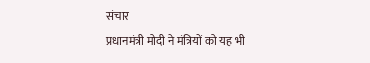संचार
प्रधानमंत्री मोदी ने मंत्रियों को यह भी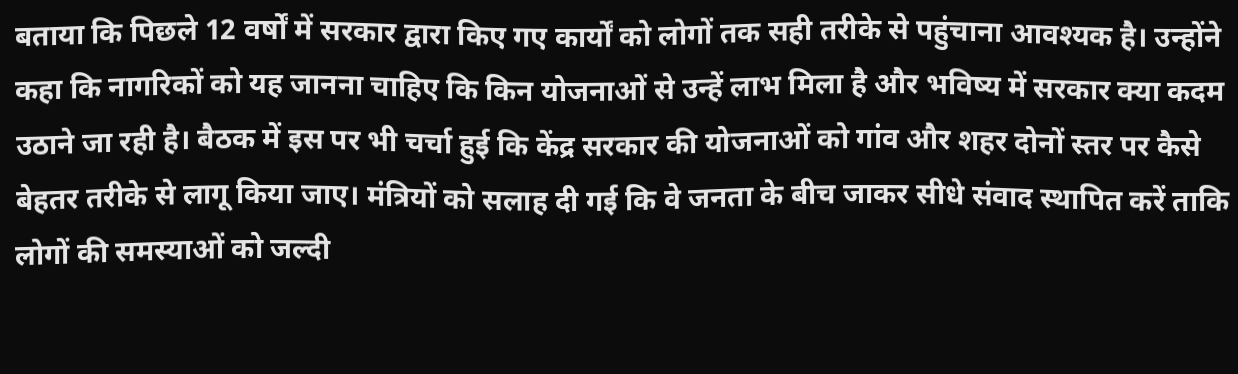बताया कि पिछले 12 वर्षों में सरकार द्वारा किए गए कार्यों को लोगों तक सही तरीके से पहुंचाना आवश्यक है। उन्होंने कहा कि नागरिकों को यह जानना चाहिए कि किन योजनाओं से उन्हें लाभ मिला है और भविष्य में सरकार क्या कदम उठाने जा रही है। बैठक में इस पर भी चर्चा हुई कि केंद्र सरकार की योजनाओं को गांव और शहर दोनों स्तर पर कैसे बेहतर तरीके से लागू किया जाए। मंत्रियों को सलाह दी गई कि वे जनता के बीच जाकर सीधे संवाद स्थापित करें ताकि लोगों की समस्याओं को जल्दी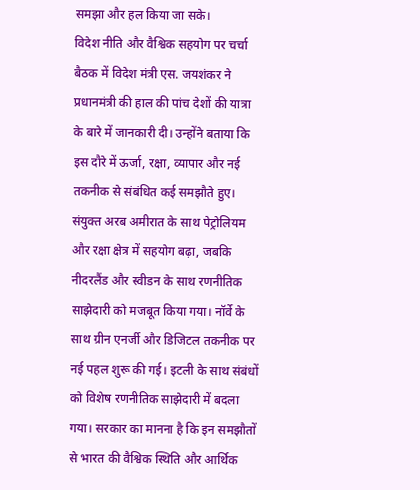समझा और हल किया जा सके।
विदेश नीति और वैश्विक सहयोग पर चर्चा
बैठक में विदेश मंत्री एस. जयशंकर ने प्रधानमंत्री की हाल की पांच देशों की यात्रा के बारे में जानकारी दी। उन्होंने बताया कि इस दौरे में ऊर्जा, रक्षा, व्यापार और नई तकनीक से संबंधित कई समझौते हुए। संयुक्त अरब अमीरात के साथ पेट्रोलियम और रक्षा क्षेत्र में सहयोग बढ़ा, जबकि नीदरलैंड और स्वीडन के साथ रणनीतिक साझेदारी को मजबूत किया गया। नॉर्वे के साथ ग्रीन एनर्जी और डिजिटल तकनीक पर नई पहल शुरू की गई। इटली के साथ संबंधों को विशेष रणनीतिक साझेदारी में बदला गया। सरकार का मानना है कि इन समझौतों से भारत की वैश्विक स्थिति और आर्थिक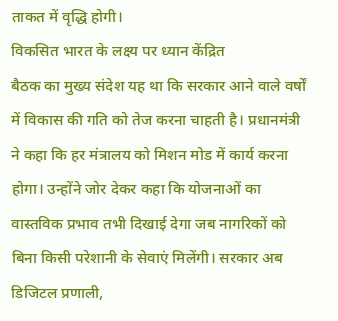ताकत में वृद्धि होगी।
विकसित भारत के लक्ष्य पर ध्यान केंद्रित
बैठक का मुख्य संदेश यह था कि सरकार आने वाले वर्षों में विकास की गति को तेज करना चाहती है। प्रधानमंत्री ने कहा कि हर मंत्रालय को मिशन मोड में कार्य करना होगा। उन्होंने जोर देकर कहा कि योजनाओं का वास्तविक प्रभाव तभी दिखाई देगा जब नागरिकों को बिना किसी परेशानी के सेवाएं मिलेंगी। सरकार अब डिजिटल प्रणाली,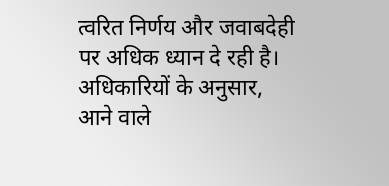त्वरित निर्णय और जवाबदेही पर अधिक ध्यान दे रही है। अधिकारियों के अनुसार, आने वाले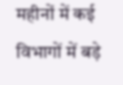महीनों में कई विभागों में बड़े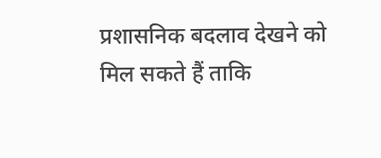प्रशासनिक बदलाव देखने को मिल सकते हैं ताकि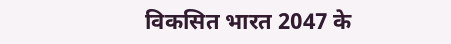विकसित भारत 2047 के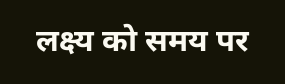लक्ष्य को समय पर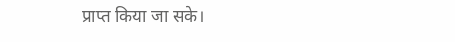प्राप्त किया जा सके।